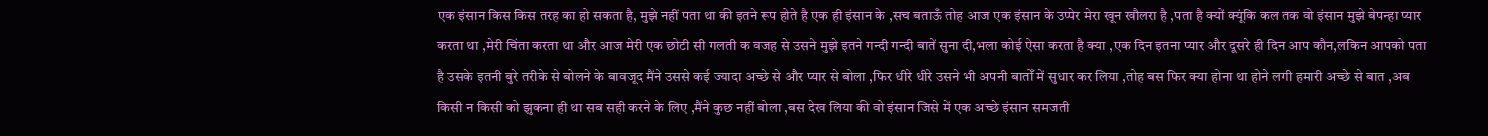एक इंसान किस किस तरह का हो सकता है, मुझे नहीं पता था की इतने रूप होते है एक ही इंसान के ,सच बताऊँ तोह आज एक इंसान के उप्पेर मेरा खून खौलरा है ,पता है क्यों क्यूंकि कल तक वो इंसान मुझे बेपन्हा प्यार करता था ,मेरी चिंता करता था और आज मेरी एक छोटी सी गलती क वजह से उसने मुझे इतने गन्दी गन्दी बातें सुना दी,भला कोई ऐसा करता है क्या ,एक दिन इतना प्यार और दूसरे ही दिन आप कौन,लकिन आपको पता है उसके इतनी बुरे तरीके से बोलने के बावजूद मैंने उससे कई ज्यादा अच्छे से और प्यार से बोला ,फिर धीरे धीरे उसने भी अपनी बातोँ में सुधार कर लिया ,तोह बस फिर क्या होना था होने लगी हमारी अच्छे से बात ,अब किसी न किसी को झुकना ही था सब सही करने के लिए ,मैंने कुछ नहीं बोला ,बस देख लिया की वो इंसान जिसे में एक अच्छे इंसान समजती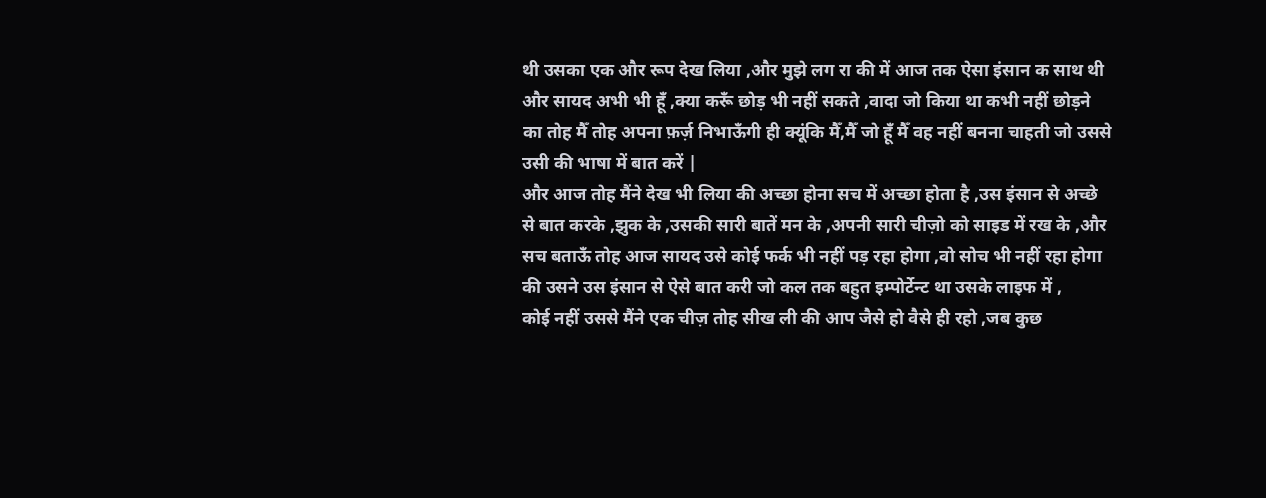थी उसका एक और रूप देख लिया ,और मुझे लग रा की में आज तक ऐसा इंसान क साथ थी और सायद अभी भी हूँ ,क्या करूँ छोड़ भी नहीं सकते ,वादा जो किया था कभी नहीं छोड़ने का तोह मैँ तोह अपना फ़र्ज़ निभाऊँगी ही क्यूंकि मैँ,मैँ जो हूँ मैँ वह नहीं बनना चाहती जो उससे उसी की भाषा में बात करें |
और आज तोह मैंने देख भी लिया की अच्छा होना सच में अच्छा होता है ,उस इंसान से अच्छे से बात करके ,झुक के ,उसकी सारी बातें मन के ,अपनी सारी चीज़ो को साइड में रख के ,और सच बताऊँ तोह आज सायद उसे कोई फर्क भी नहीं पड़ रहा होगा ,वो सोच भी नहीं रहा होगा की उसने उस इंसान से ऐसे बात करी जो कल तक बहुत इम्पोर्टेन्ट था उसके लाइफ में ,
कोई नहीं उससे मैंने एक चीज़ तोह सीख ली की आप जैसे हो वैसे ही रहो ,जब कुछ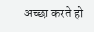अच्छा करते हो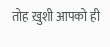तोह ख़ुशी आपको ही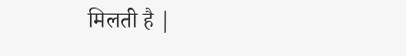मिलती है |